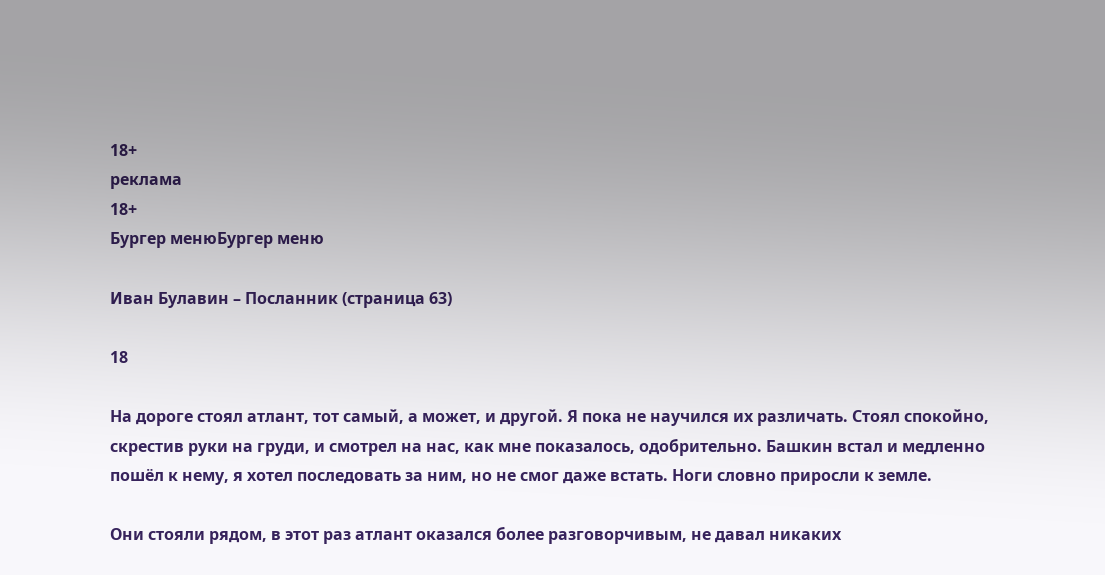18+
реклама
18+
Бургер менюБургер меню

Иван Булавин – Посланник (страница 63)

18

На дороге стоял атлант, тот самый, а может, и другой. Я пока не научился их различать. Стоял спокойно, скрестив руки на груди, и смотрел на нас, как мне показалось, одобрительно. Башкин встал и медленно пошёл к нему, я хотел последовать за ним, но не смог даже встать. Ноги словно приросли к земле.

Они стояли рядом, в этот раз атлант оказался более разговорчивым, не давал никаких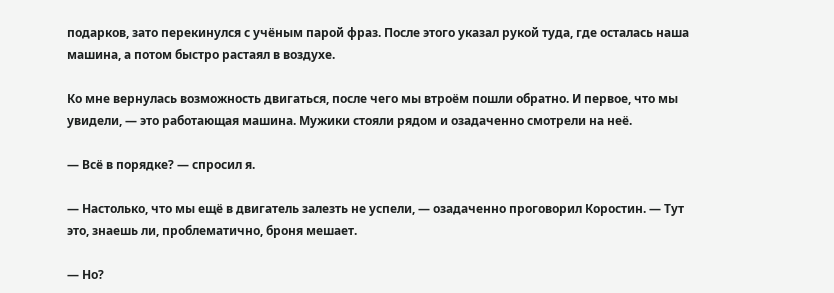подарков, зато перекинулся с учёным парой фраз. После этого указал рукой туда, где осталась наша машина, а потом быстро растаял в воздухе.

Ко мне вернулась возможность двигаться, после чего мы втроём пошли обратно. И первое, что мы увидели, — это работающая машина. Мужики стояли рядом и озадаченно смотрели на неё.

— Всё в порядке? — спросил я.

— Настолько, что мы ещё в двигатель залезть не успели, — озадаченно проговорил Коростин. — Тут это, знаешь ли, проблематично, броня мешает.

— Но?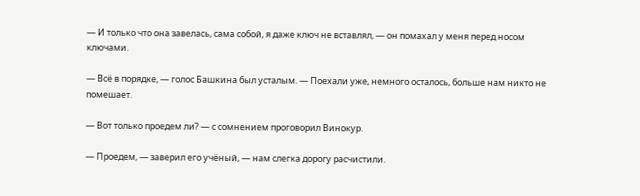— И только что она завелась, сама собой, я даже ключ не вставлял, — он помахал у меня перед носом ключами.

— Всё в порядке, — голос Башкина был усталым. — Поехали уже, немного осталось, больше нам никто не помешает.

— Вот только проедем ли? — с сомнением проговорил Винокур.

— Проедем, — заверил его учёный, — нам слегка дорогу расчистили.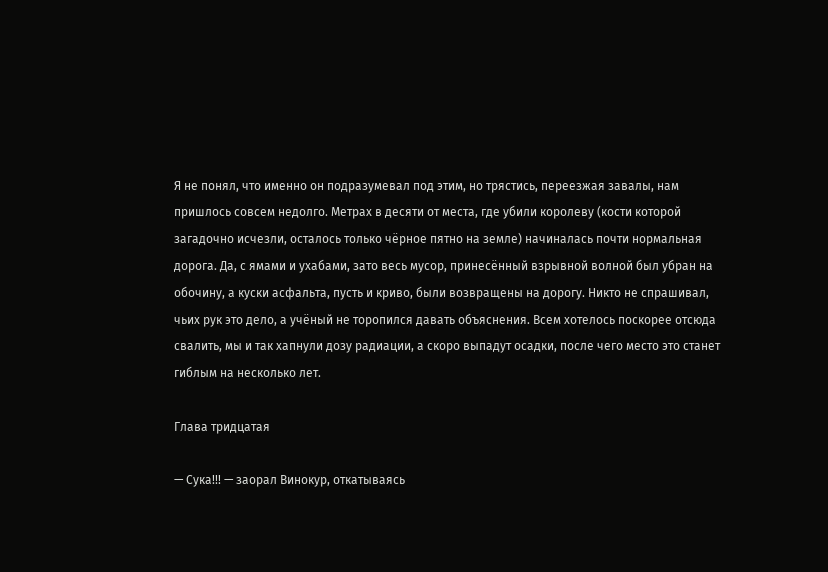Я не понял, что именно он подразумевал под этим, но трястись, переезжая завалы, нам пришлось совсем недолго. Метрах в десяти от места, где убили королеву (кости которой загадочно исчезли, осталось только чёрное пятно на земле) начиналась почти нормальная дорога. Да, с ямами и ухабами, зато весь мусор, принесённый взрывной волной был убран на обочину, а куски асфальта, пусть и криво, были возвращены на дорогу. Никто не спрашивал, чьих рук это дело, а учёный не торопился давать объяснения. Всем хотелось поскорее отсюда свалить, мы и так хапнули дозу радиации, а скоро выпадут осадки, после чего место это станет гиблым на несколько лет.

Глава тридцатая

— Сука!!! — заорал Винокур, откатываясь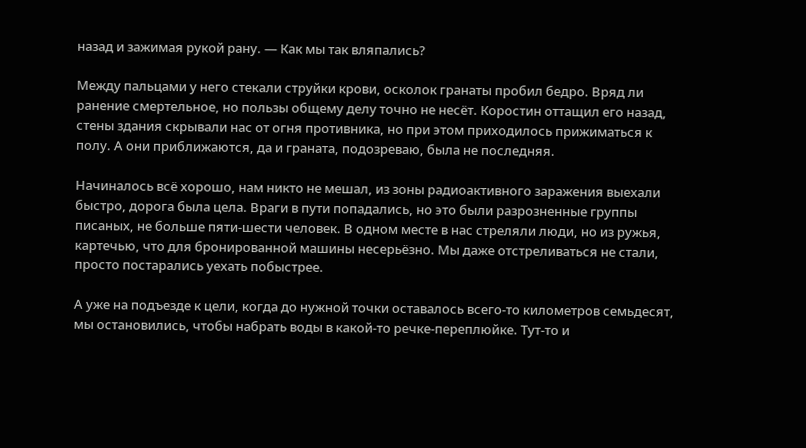назад и зажимая рукой рану. — Как мы так вляпались?

Между пальцами у него стекали струйки крови, осколок гранаты пробил бедро. Вряд ли ранение смертельное, но пользы общему делу точно не несёт. Коростин оттащил его назад, стены здания скрывали нас от огня противника, но при этом приходилось прижиматься к полу. А они приближаются, да и граната, подозреваю, была не последняя.

Начиналось всё хорошо, нам никто не мешал, из зоны радиоактивного заражения выехали быстро, дорога была цела. Враги в пути попадались, но это были разрозненные группы писаных, не больше пяти-шести человек. В одном месте в нас стреляли люди, но из ружья, картечью, что для бронированной машины несерьёзно. Мы даже отстреливаться не стали, просто постарались уехать побыстрее.

А уже на подъезде к цели, когда до нужной точки оставалось всего-то километров семьдесят, мы остановились, чтобы набрать воды в какой-то речке-переплюйке. Тут-то и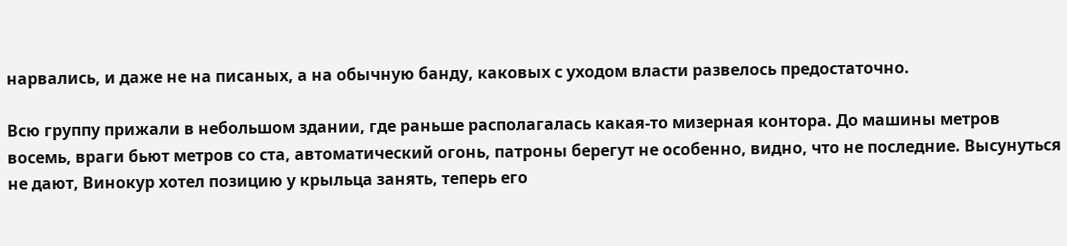нарвались, и даже не на писаных, а на обычную банду, каковых с уходом власти развелось предостаточно.

Всю группу прижали в небольшом здании, где раньше располагалась какая-то мизерная контора. До машины метров восемь, враги бьют метров со ста, автоматический огонь, патроны берегут не особенно, видно, что не последние. Высунуться не дают, Винокур хотел позицию у крыльца занять, теперь его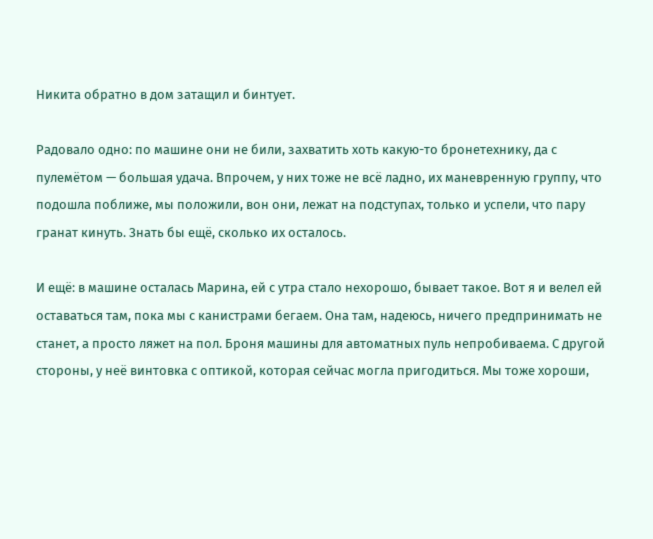Никита обратно в дом затащил и бинтует.

Радовало одно: по машине они не били, захватить хоть какую-то бронетехнику, да с пулемётом — большая удача. Впрочем, у них тоже не всё ладно, их маневренную группу, что подошла поближе, мы положили, вон они, лежат на подступах, только и успели, что пару гранат кинуть. Знать бы ещё, сколько их осталось.

И ещё: в машине осталась Марина, ей с утра стало нехорошо, бывает такое. Вот я и велел ей оставаться там, пока мы с канистрами бегаем. Она там, надеюсь, ничего предпринимать не станет, а просто ляжет на пол. Броня машины для автоматных пуль непробиваема. С другой стороны, у неё винтовка с оптикой, которая сейчас могла пригодиться. Мы тоже хороши,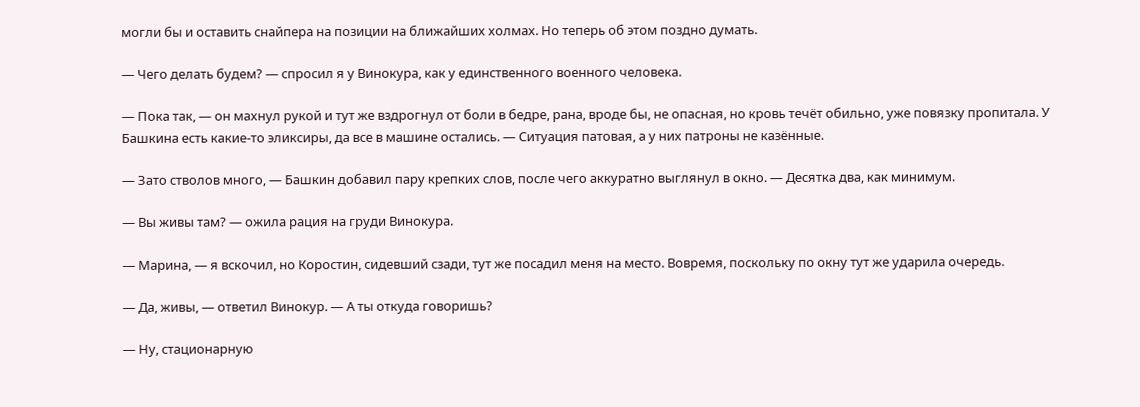могли бы и оставить снайпера на позиции на ближайших холмах. Но теперь об этом поздно думать.

— Чего делать будем? — спросил я у Винокура, как у единственного военного человека.

— Пока так, — он махнул рукой и тут же вздрогнул от боли в бедре, рана, вроде бы, не опасная, но кровь течёт обильно, уже повязку пропитала. У Башкина есть какие-то эликсиры, да все в машине остались. — Ситуация патовая, а у них патроны не казённые.

— Зато стволов много, — Башкин добавил пару крепких слов, после чего аккуратно выглянул в окно. — Десятка два, как минимум.

— Вы живы там? — ожила рация на груди Винокура.

— Марина, — я вскочил, но Коростин, сидевший сзади, тут же посадил меня на место. Вовремя, поскольку по окну тут же ударила очередь.

— Да, живы, — ответил Винокур. — А ты откуда говоришь?

— Ну, стационарную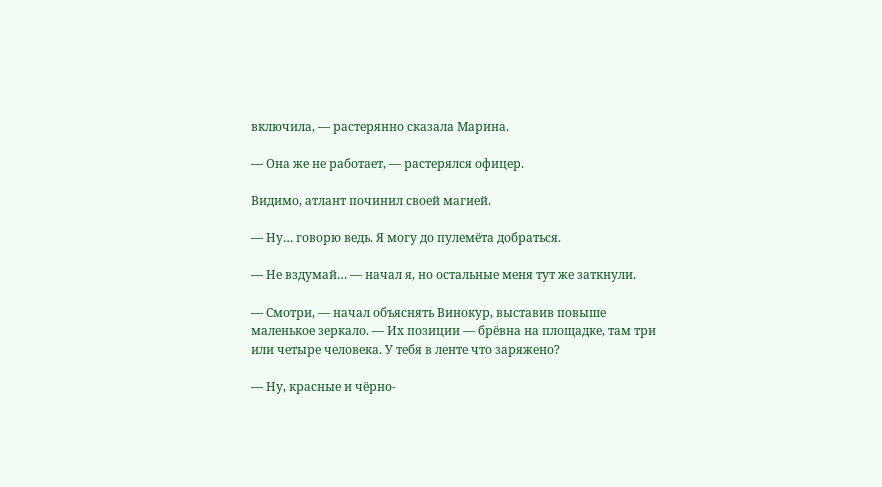включила, — растерянно сказала Марина.

— Она же не работает, — растерялся офицер.

Видимо, атлант починил своей магией.

— Ну… говорю ведь. Я могу до пулемёта добраться.

— Не вздумай… — начал я, но остальные меня тут же заткнули.

— Смотри, — начал объяснять Винокур, выставив повыше маленькое зеркало. — Их позиции — брёвна на площадке, там три или четыре человека. У тебя в ленте что заряжено?

— Ну, красные и чёрно-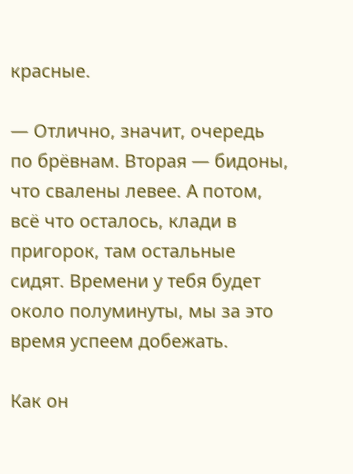красные.

— Отлично, значит, очередь по брёвнам. Вторая — бидоны, что свалены левее. А потом, всё что осталось, клади в пригорок, там остальные сидят. Времени у тебя будет около полуминуты, мы за это время успеем добежать.

Как он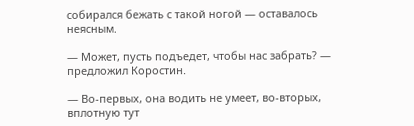собирался бежать с такой ногой — оставалось неясным.

— Может, пусть подъедет, чтобы нас забрать? — предложил Коростин.

— Во-первых, она водить не умеет, во-вторых, вплотную тут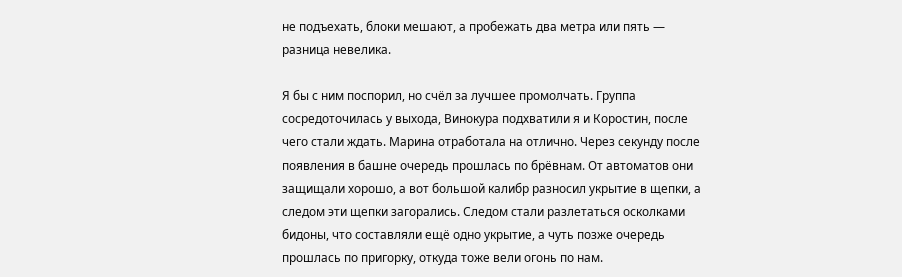не подъехать, блоки мешают, а пробежать два метра или пять — разница невелика.

Я бы с ним поспорил, но счёл за лучшее промолчать. Группа сосредоточилась у выхода, Винокура подхватили я и Коростин, после чего стали ждать. Марина отработала на отлично. Через секунду после появления в башне очередь прошлась по брёвнам. От автоматов они защищали хорошо, а вот большой калибр разносил укрытие в щепки, а следом эти щепки загорались. Следом стали разлетаться осколками бидоны, что составляли ещё одно укрытие, а чуть позже очередь прошлась по пригорку, откуда тоже вели огонь по нам.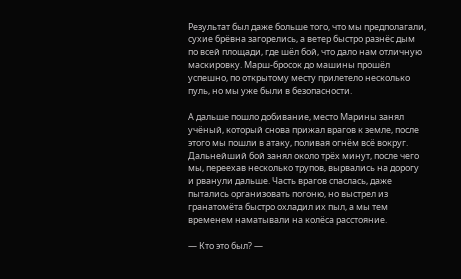Результат был даже больше того, что мы предполагали, сухие брёвна загорелись, а ветер быстро разнёс дым по всей площади, где шёл бой, что дало нам отличную маскировку. Марш-бросок до машины прошёл успешно, по открытому месту прилетело несколько пуль, но мы уже были в безопасности.

А дальше пошло добивание, место Марины занял учёный, который снова прижал врагов к земле, после этого мы пошли в атаку, поливая огнём всё вокруг. Дальнейший бой занял около трёх минут, после чего мы, переехав несколько трупов, вырвались на дорогу и рванули дальше. Часть врагов спаслась, даже пытались организовать погоню, но выстрел из гранатомёта быстро охладил их пыл, а мы тем временем наматывали на колёса расстояние.

— Кто это был? —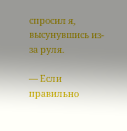спросил я, высунувшись из-за руля.

— Если правильно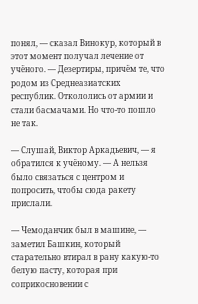понял, — сказал Винокур, который в этот момент получал лечение от учёного. — Дезертиры, причём те, что родом из Среднеазиатских республик. Откололись от армии и стали басмачами. Но что-то пошло не так.

— Слушай, Виктор Аркадьевич, — я обратился к учёному. — А нельзя было связаться с центром и попросить, чтобы сюда ракету прислали.

— Чемоданчик был в машине, — заметил Башкин, который старательно втирал в рану какую-то белую пасту, которая при соприкосновении с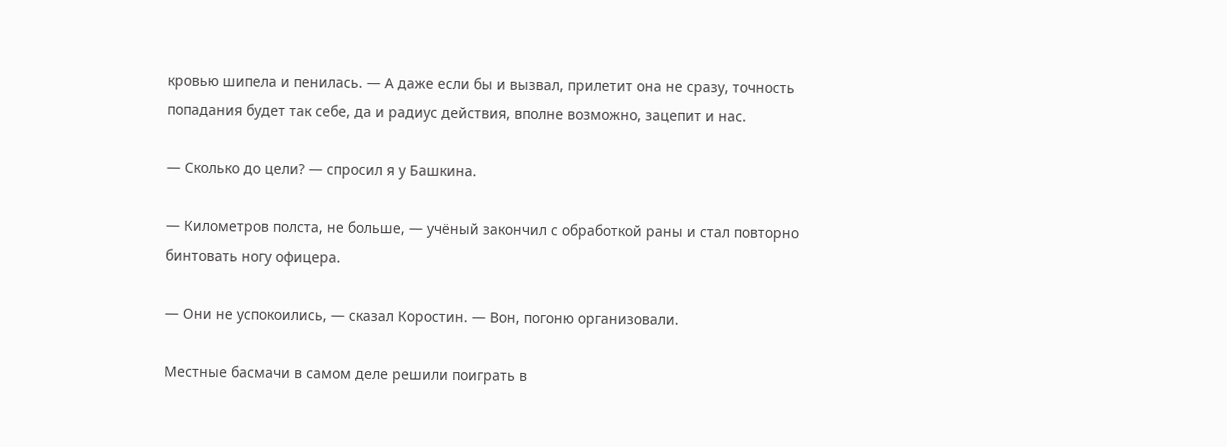кровью шипела и пенилась. — А даже если бы и вызвал, прилетит она не сразу, точность попадания будет так себе, да и радиус действия, вполне возможно, зацепит и нас.

— Сколько до цели? — спросил я у Башкина.

— Километров полста, не больше, — учёный закончил с обработкой раны и стал повторно бинтовать ногу офицера.

— Они не успокоились, — сказал Коростин. — Вон, погоню организовали.

Местные басмачи в самом деле решили поиграть в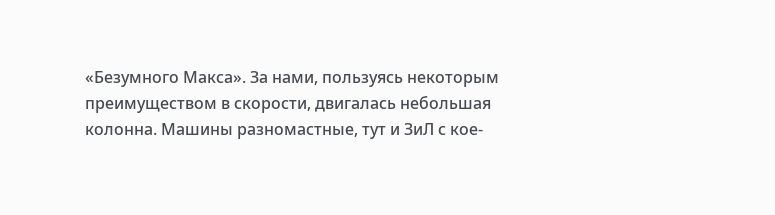«Безумного Макса». За нами, пользуясь некоторым преимуществом в скорости, двигалась небольшая колонна. Машины разномастные, тут и ЗиЛ с кое-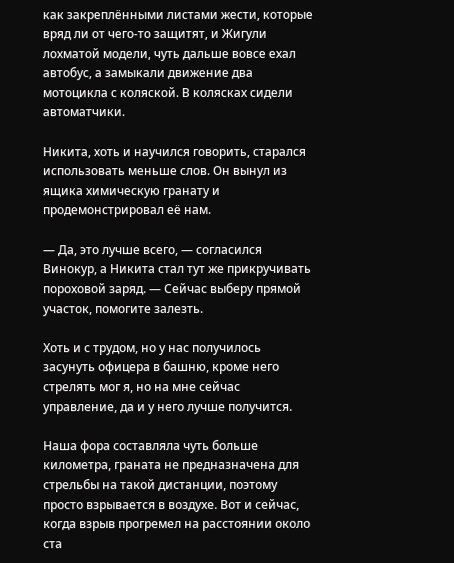как закреплёнными листами жести, которые вряд ли от чего-то защитят, и Жигули лохматой модели, чуть дальше вовсе ехал автобус, а замыкали движение два мотоцикла с коляской. В колясках сидели автоматчики.

Никита, хоть и научился говорить, старался использовать меньше слов. Он вынул из ящика химическую гранату и продемонстрировал её нам.

— Да, это лучше всего, — согласился Винокур, а Никита стал тут же прикручивать пороховой заряд. — Сейчас выберу прямой участок, помогите залезть.

Хоть и с трудом, но у нас получилось засунуть офицера в башню, кроме него стрелять мог я, но на мне сейчас управление, да и у него лучше получится.

Наша фора составляла чуть больше километра, граната не предназначена для стрельбы на такой дистанции, поэтому просто взрывается в воздухе. Вот и сейчас, когда взрыв прогремел на расстоянии около ста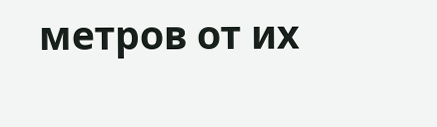метров от их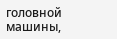головной машины,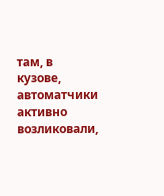там, в кузове, автоматчики активно возликовали,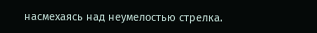насмехаясь над неумелостью стрелка.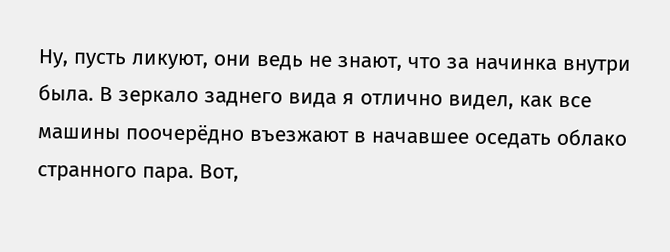Ну, пусть ликуют, они ведь не знают, что за начинка внутри была. В зеркало заднего вида я отлично видел, как все машины поочерёдно въезжают в начавшее оседать облако странного пара. Вот,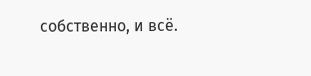собственно, и всё.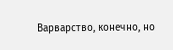Варварство, конечно, но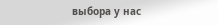выбора у нас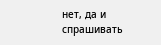нет, да и спрашивать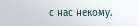с нас некому.